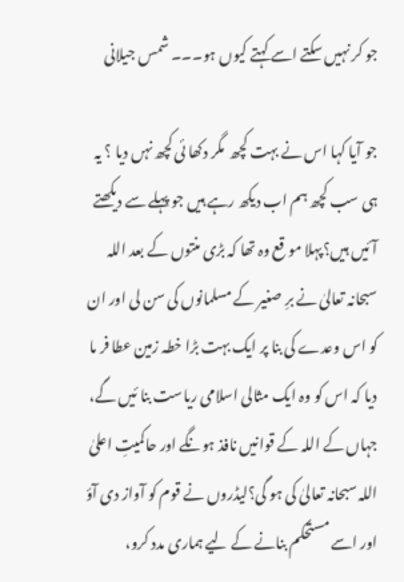جو کر نہیں سکتے اسے کہتے کیوں ہو۔۔۔ شمس جیلانی

جو آیا کہا اس نے بہت کچھ  مگر دکھا ئی کچھ نہں دیا ؟ یہ ہی سب کچھ ہم اب دیکھ رہے ہیں جو پہلے سے دیکھتے آئیں ہیں؟پہلا مو قع وہ تھا کہ بڑی منتوں کے بعد اللہ سبحانہ تعالیٰ نے برِ صغیر کے مسلمانوں کی سن لی اور ان کو اس وعدے کی بنا پر ایک بہت بڑا خطہ زمین عطا فر ما دیا کہ اس کو وہ ایک مثالی اسلامی ریاست بنا ئیں گے، جہاں کے اللہ کے قوانیں نافذ ہونگے اور حاکمیتِ اعلیٰ اللہ سبحانہ تعالیٰ کی ہو گی؟لیڈروں نے قوم کو آواز دی آؤ اور اسے مستحکم بنانے کے لیے ہماری مدد کرو،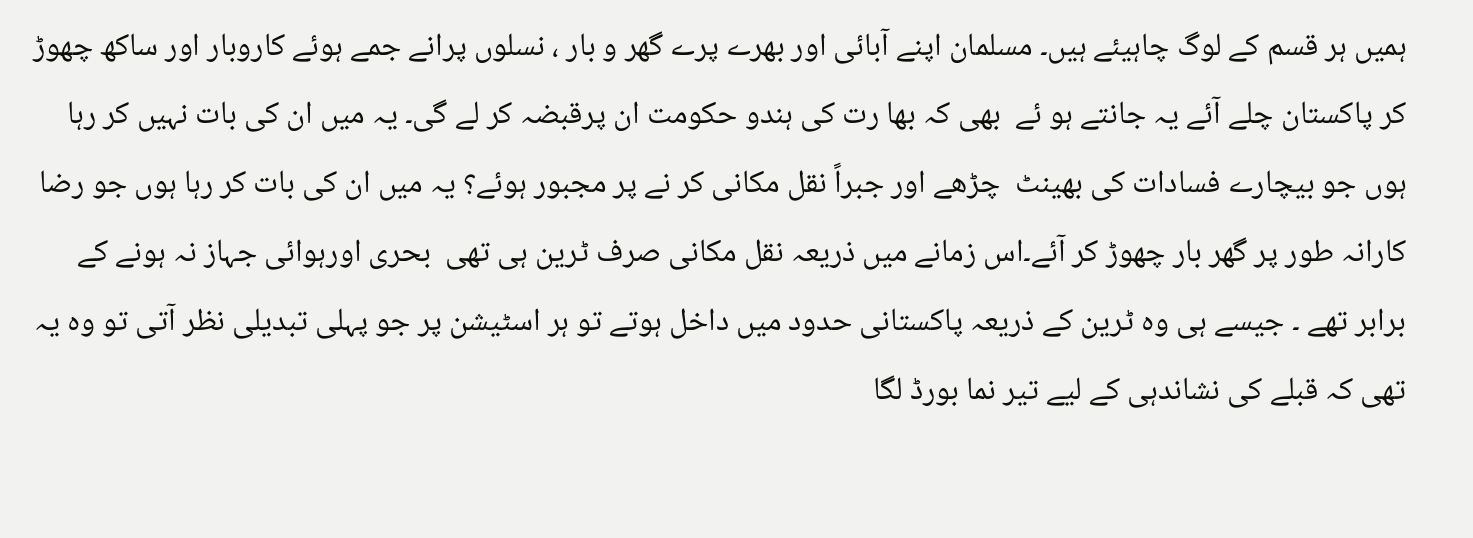ہمیں ہر قسم کے لوگ چاہیئے ہیں۔ مسلمان اپنے آبائی اور بھرے پرے گھر و بار ، نسلوں پرانے جمے ہوئے کاروبار اور ساکھ چھوڑ کر پاکستان چلے آئے یہ جانتے ہو ئے  بھی کہ بھا رت کی ہندو حکومت ان پرقبضہ کر لے گی۔ یہ میں ان کی بات نہیں کر رہا ہوں جو بیچارے فسادات کی بھینٹ  چڑھے اور جبراً نقل مکانی کر نے پر مجبور ہوئے؟ یہ میں ان کی بات کر رہا ہوں جو رضا کارانہ طور پر گھر بار چھوڑ کر آئے۔اس زمانے میں ذریعہ نقل مکانی صرف ٹرین ہی تھی  بحری اورہوائی جہاز نہ ہونے کے برابر تھے ۔ جیسے ہی وہ ٹرین کے ذریعہ پاکستانی حدود میں داخل ہوتے تو ہر اسٹیشن پر جو پہلی تبدیلی نظر آتی تو وہ یہ تھی کہ قبلے کی نشاندہی کے لیے تیر نما بورڈ لگا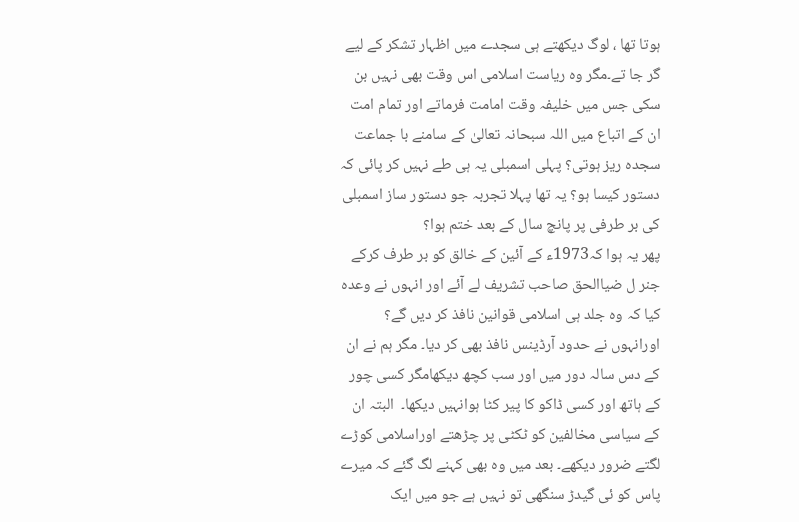ہوتا تھا ، لوگ دیکھتے ہی سجدے میں اظہار تشکر کے لیے گر جا تے۔مگر وہ ریاست اسلامی اس وقت بھی نہیں بن سکی جس میں خلیفہ وقت امامت فرماتے اور تمام امت ان کے اتباع میں اللہ سبحانہ تعالیٰ کے سامنے با جماعت سجدہ ریز ہوتی؟ پہلی اسمبلی یہ ہی طے نہیں کر پائی کہ دستور کیسا ہو؟ یہ تھا پہلا تجربہ جو دستور ساز اسمبلی کی بر طرفی پر پانچ سال کے بعد ختم ہوا؟
پھر یہ ہوا کہ1973ء کے آئین کے خالق کو بر طرف کرکے جنر ل ضیاالحق صاحب تشریف لے آئے اور انہوں نے وعدہ کیا کہ وہ جلد ہی اسلامی قوانین نافذ کر دیں گے؟ اورانہوں نے حدود آرڈینس نافذ بھی کر دیا۔ مگر ہم نے ان کے دس سالہ دور میں اور سب کچھ دیکھامگر کسی چور کے ہاتھ اور کسی ڈاکو کا پیر کٹا ہوانہیں دیکھا۔  البتہ ان کے سیاسی مخالفین کو ٹکٹی پر چڑھتے اوراسلامی کوڑے لگتے ضرور دیکھے۔ بعد میں وہ بھی کہنے لگ گئے کہ میرے پاس کو ئی گیدڑ سنگھی تو نہیں ہے جو میں ایک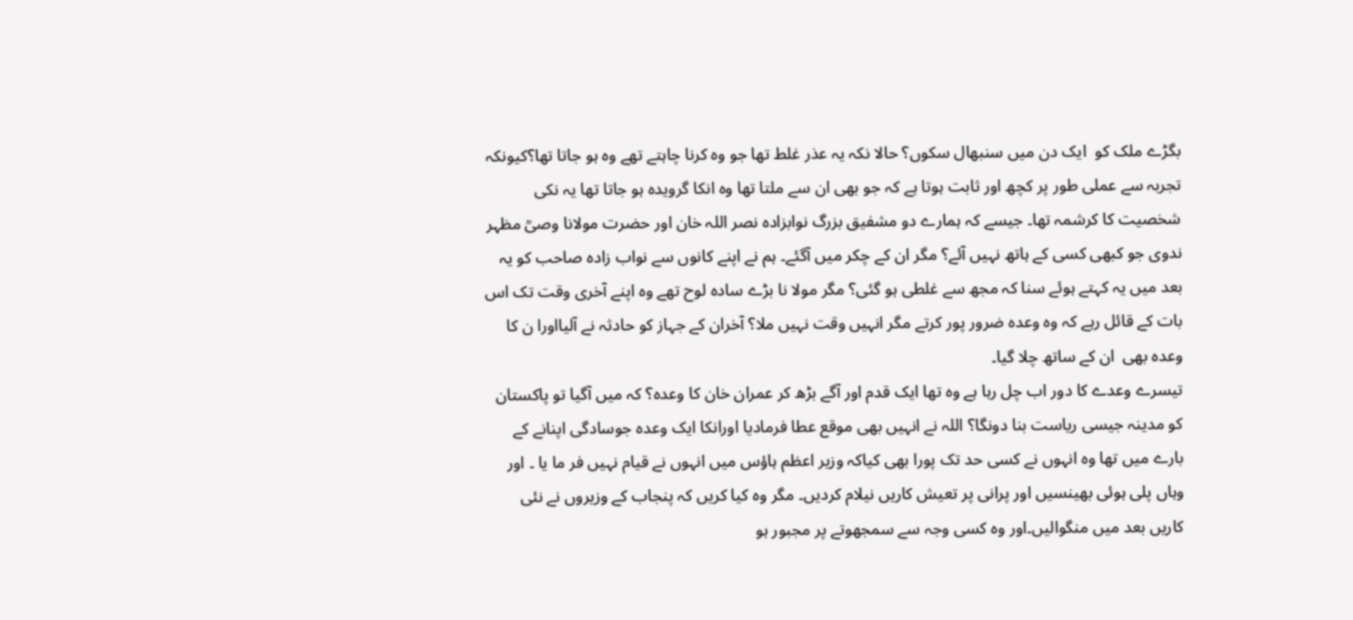بگڑے ملک کو  ایک دن میں سنبھال سکوں؟ حالا نکہ یہ عذر غلط تھا جو وہ کرنا چاہتے تھے وہ ہو جاتا تھا؟کیونکہ تجربہ سے عملی طور پر کچھ اور ثابت ہوتا ہے کہ جو بھی ان سے ملتا تھا وہ انکا گرویدہ ہو جاتا تھا یہ نکی شخصیت کا کرشمہ تھا۔ جیسے کہ ہمارے دو مشفیق بزرگ نوابزادہ نصر اللہ خان اور حضرت مولانا وصیؒ مظہر ندوی جو کبھی کسی کے ہاتھ نہیں آئے؟ مگر ان کے چکر میں آگئے۔ ہم نے اپنے کانوں سے نواب زادہ صاحب کو یہ بعد میں یہ کہتے ہوئے سنا کہ مجھ سے غلطی ہو گئی؟ مگر مولا نا بڑے سادہ لوح تھے وہ اپنے آخری وقت تک اس بات کے قائل رہے کہ وہ وعدہ ضرور پور کرتے مگر انہیں وقت نہیں ملا؟ آخران کے جہاز کو حادثہ نے آلیااورا ن کا وعدہ بھی  ان کے ساتھ چلا گیا۔
تیسرے وعدے کا دور اب چل رہا ہے وہ تھا ایک قدم اور آگے بڑھ کر عمران خان کا وعدہ؟ کہ میں آگیا تو پاکستان کو مدینہ جیسی ریاست بنا دونگا؟ اللہ نے انہیں بھی موقع عطا فرمادیا اورانکا ایک وعدہ جوسادگی اپنانے کے بارے میں تھا وہ انہوں نے کسی حد تک پورا بھی کیاکہ وزیر اعظم ہاؤس میں انہوں نے قیام نہیں فر ما یا ۔ اور وہاں پلی ہوئی بھینسیں اور پرانی پر تعیش کاریں نیلام کردیں۔ مگر وہ کیا کریں کہ پنجاب کے وزیروں نے نئی کاریں بعد میں منگوالیں۔اور وہ کسی وجہ سے سمجھوتے پر مجبور ہو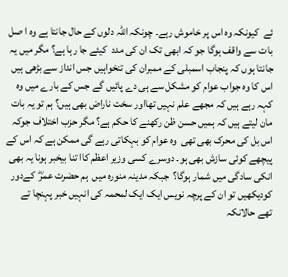ئے  کیونکہ وہ اس پر خاموش رہے۔ چونکہ اللہ دلوں کے حال جانتا ہے وہ ا صل بات سے واقف ہوگا جو کہ ابھی تک ان کی مدد  کیئے جا رہا ہے؟ مگر میں یہ جانتا ہوں کہ پنجاب اسمبلی کے ممبران کی تنخواہیں جس انداز سے بڑھی ہیں اس کا وہ جواب عوام کو مشکل سے ہی دے پائیں گے جس کے بارے میں وہ کہہ رہے ہیں کہ مجھے علم نہیں تھااور سخت ناراض بھی ہیں؟ ہم تو یہ بات مان لیتے ہیں کہ ہمیں حسن ظن رکھنے کا حکم ہے؟ مگر حزب اختلاف جوکہ اس بل کی محرک بھی تھی  وہ عوام کو بہکاتی رہے گی ممکن ہے کہ اس کے پیچھے کوئی سازش بھی ہو۔ دوسرے کسی وزیر اعظم کاا تنا بیخبر ہونا یہ بھی  انکی سادگی میں شمار ہوگا؟  جبکہ مدینہ منورہ میں  ہم حضرت عمرؓ  کےدور  کودیکھیں تو ان کے پرچہ نویس ایک ایک لمحمہ کی انہیں خبر پہنچا تے تھے حالانکہ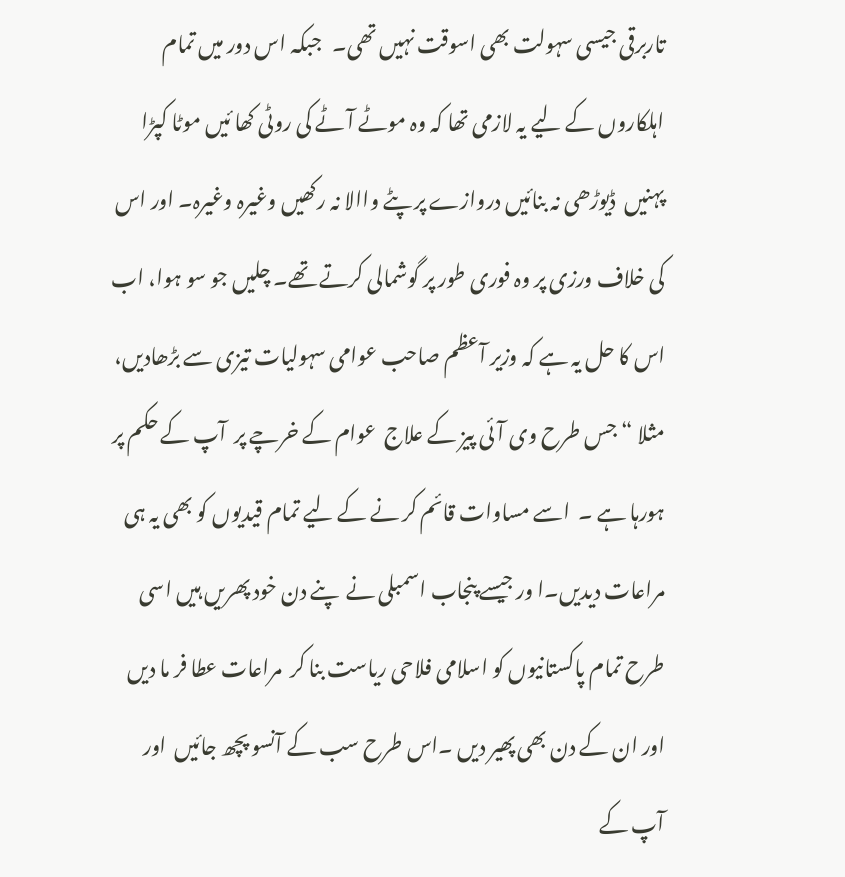تاربرقی جیسی سہولت بھی اسوقت نہیں تھی۔   جبکہ اس دور میں تمام اہلکاروں کے لیے یہ لازمی تھا کہ وہ موٹے آٹے کی روٹی کھا ئیں موٹا کپڑا پہنیں  ڈیوڑھی نہ بنائیں دروازے پر پٹے واالا نہ رکھیں وغیرہ وغیرہ۔ اور اس  کی خلاف ورزی پر وہ فوری طور پر گوشمالی کرتے تھے۔ چلیں جو سو ہوا، اب اس کا حل یہ ہے کہ وزیر آعظم صاحب عوامی سہولیات تیزی سے بڑھادیں، مثلا “ جس طرح وی آئی پیز کے علاج  عوام کے خرچے پر  آپ کے حکم پر ہورہا ہے ۔  اسے مساوات قائم کر نے کے لیے تمام قیدیوں کو بھی یہ ہی مراعات دیدیں۔ا ور جیسے پنجاب اسمبلی نے  پنے دن خود پھریں ہیں اسی طرح تمام پاکستانیوں کو اسلامی فلاحی ریاست بنا کر  مراعات عطا فر ما دیں اور ان کے دن بھی پھیر دیں ۔اس طرح سب کے آنسو پچھ جائیں  اور آپ کے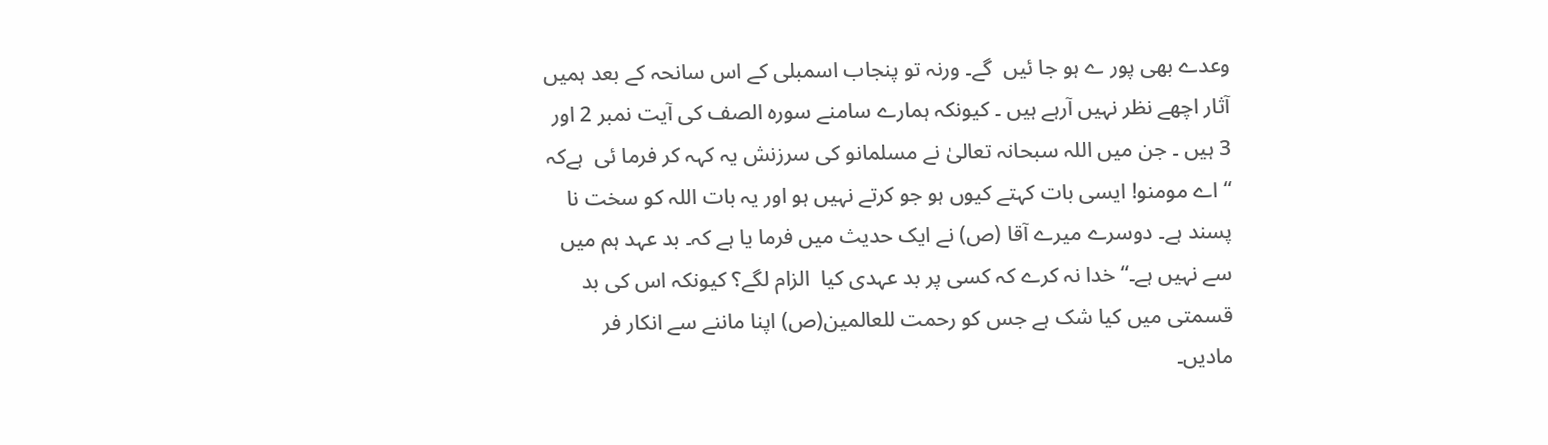وعدے بھی پور ے ہو جا ئیں  گے۔ ورنہ تو پنجاب اسمبلی کے اس سانحہ کے بعد ہمیں آثار اچھے نظر نہیں آرہے ہیں ۔ کیونکہ ہمارے سامنے سورہ الصف کی آیت نمبر 2 اور 3 ہیں ۔ جن میں اللہ سبحانہ تعالیٰ نے مسلمانو کی سرزنش یہ کہہ کر فرما ئی  ہےکہ “ اے مومنو! ایسی بات کہتے کیوں ہو جو کرتے نہیں ہو اور یہ بات اللہ کو سخت نا پسند ہے۔ دوسرے میرے آقا (ص) نے ایک حدیث میں فرما یا ہے کہ۔ بد عہد ہم میں سے نہیں ہے۔“ خدا نہ کرے کہ کسی پر بد عہدی کیا  الزام لگے؟ کیونکہ اس کی بد قسمتی میں کیا شک ہے جس کو رحمت للعالمین(ص) اپنا ماننے سے انکار فر مادیں۔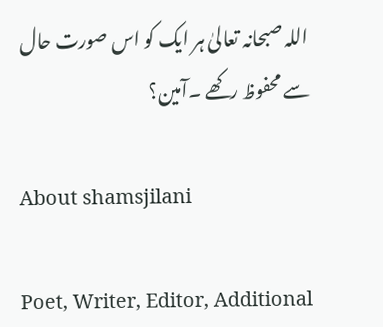اللہ صبحانہ تعالیٰ ہر ایک کو اس صورت حال سے محفوظ رکھے ۔آمین؟

About shamsjilani

Poet, Writer, Editor, Additional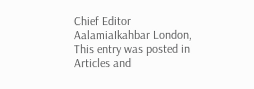Chief Editor AalamiaIkahbar London,
This entry was posted in Articles and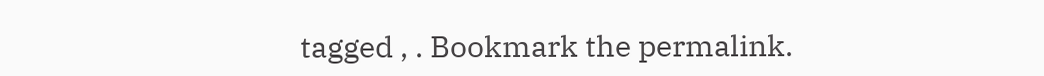tagged , . Bookmark the permalink.